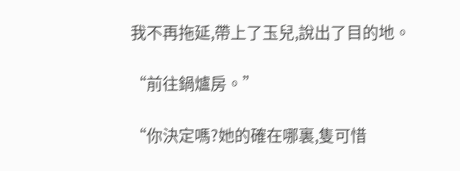我不再拖延,帶上了玉兒,說出了目的地。

“前往鍋爐房。”

“你決定嗎?她的確在哪裏,隻可惜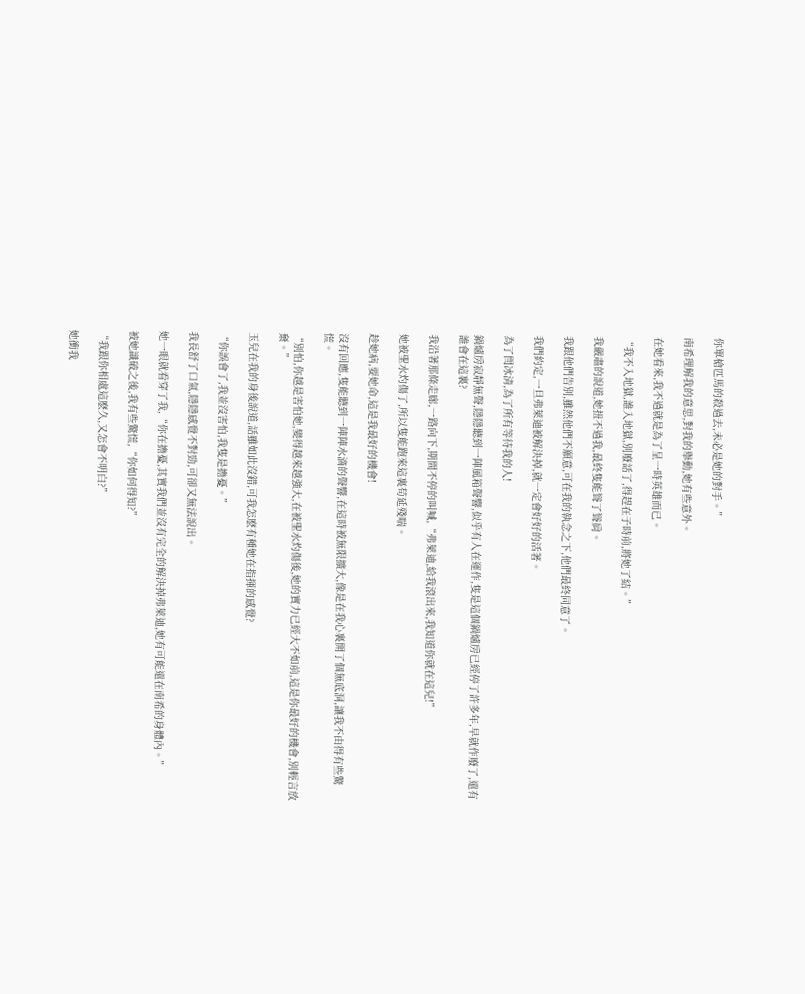你單槍匹馬的殺過去,未必是她的對手。”

南希理解我的意思,對我的舉動,她有些意外。

在她看來,我不過就是為了呈一時英雄而已。

“我不入地獄,誰入地獄,別廢話了,得趕在子時前,將她了結。”

我嚴肅的說道,她扭不過我,最終隻能聳了聳肩。

我跟他們告別,雖然他們不願意,可在我的執念之下,他們最終同意了。

我們約定,一旦弗萊迪被解決掉,就一定會好好的活著。

為了閆冰清,為了所有等待我的人!

鍋爐房寂靜無聲,隱隱聽到一陣風箱聲響,似乎有人在運作,隻是這個鍋爐房已經停了許多年,早就作廢了,還有誰會在這裏?

我沿著那條走廊,一路向下,期間不停的叫喊,“弗萊迪,給我滾出來,我知道你就在這兒!”

她被聖水灼傷了,所以隻能跑來這裏苟延殘喘。

趁她病,要她命,這是我最好的機會!

沒有回應,隻能聽到一陣陣水滴的聲響,在這時被無限擴大,像是在我心裏開了個無底洞,讓我不由得有些驚慌。

“別怕,你越是害怕她,變得越來越強大,在被聖水灼傷後,她的實力已經大不如前,這是你最好的機會,別輕言放棄。”

玉兒在我的身後說道,話雖如此沒錯,可我怎麽有種她在指揮的感覺?

“你誤會了,我並沒害怕,我隻是擔憂。”

我長舒了口氣,隱隱感覺不對勁,可卻又無法說出。

她一眼就看穿了我,“你在擔憂,其實我們並沒有完全的解決掉弗萊迪,她有可能還在南希的身體內。”

被她識破之後,我有些驚慌,“你如何得知?”

“我跟你相處這麽久,又怎會不明白?”

她衝我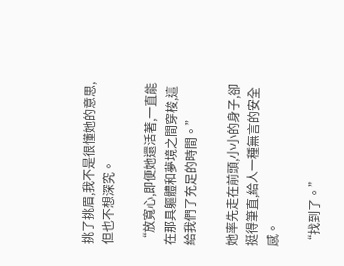挑了挑眉,我不是很懂她的意思,但也不想深究。

“放寬心,即便她還活著,一直能在那具軀體和夢境之間穿梭,這給我們了充足的時間。”

她率先走在前頭,小小的身子,卻挺得筆直,給人一種無言的安全感。

“找到了。”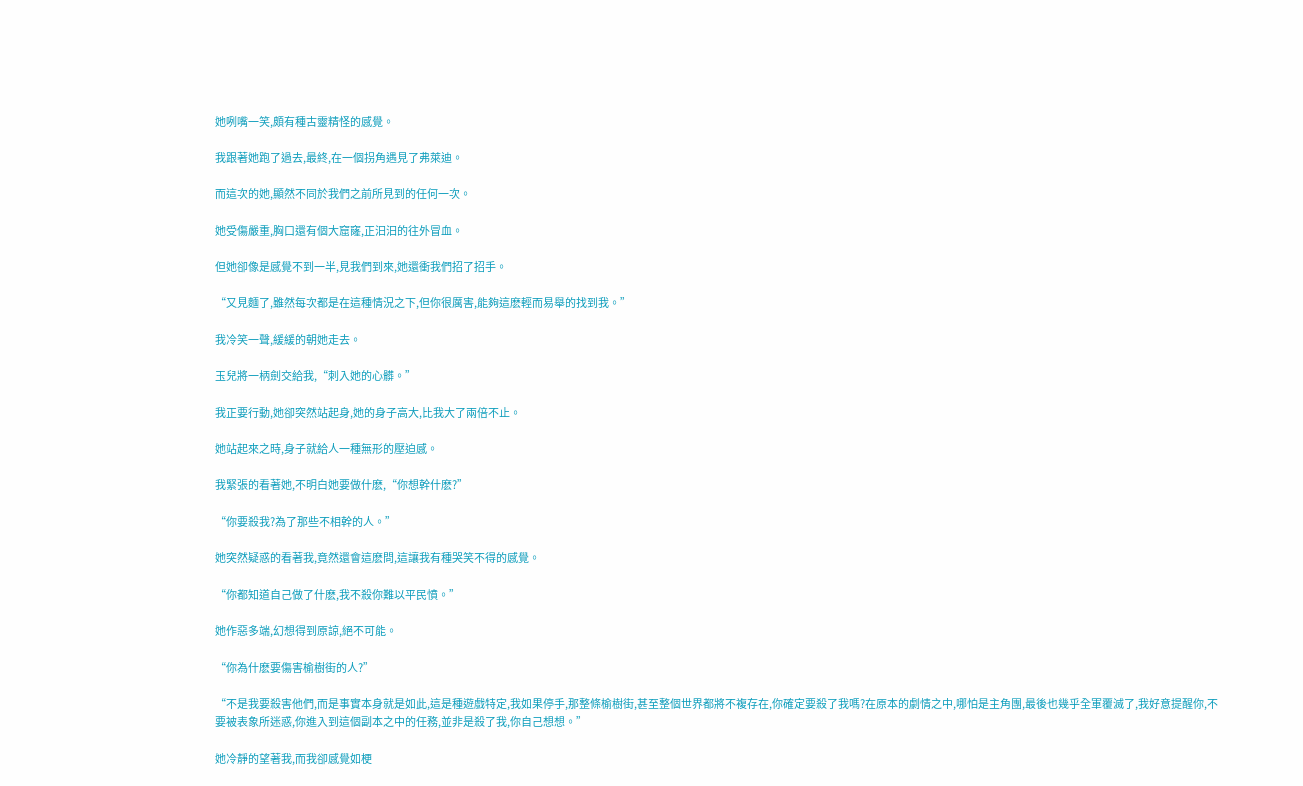她咧嘴一笑,頗有種古靈精怪的感覺。

我跟著她跑了過去,最終,在一個拐角遇見了弗萊迪。

而這次的她,顯然不同於我們之前所見到的任何一次。

她受傷嚴重,胸口還有個大窟窿,正汩汩的往外冒血。

但她卻像是感覺不到一半,見我們到來,她還衝我們招了招手。

“又見麵了,雖然每次都是在這種情況之下,但你很厲害,能夠這麽輕而易舉的找到我。”

我冷笑一聲,緩緩的朝她走去。

玉兒將一柄劍交給我,“刺入她的心髒。”

我正要行動,她卻突然站起身,她的身子高大,比我大了兩倍不止。

她站起來之時,身子就給人一種無形的壓迫感。

我緊張的看著她,不明白她要做什麽,“你想幹什麽?”

“你要殺我?為了那些不相幹的人。”

她突然疑惑的看著我,竟然還會這麽問,這讓我有種哭笑不得的感覺。

“你都知道自己做了什麽,我不殺你難以平民憤。”

她作惡多端,幻想得到原諒,絕不可能。

“你為什麽要傷害榆樹街的人?”

“不是我要殺害他們,而是事實本身就是如此,這是種遊戲特定,我如果停手,那整條榆樹街,甚至整個世界都將不複存在,你確定要殺了我嗎?在原本的劇情之中,哪怕是主角團,最後也幾乎全軍覆滅了,我好意提醒你,不要被表象所迷惑,你進入到這個副本之中的任務,並非是殺了我,你自己想想。”

她冷靜的望著我,而我卻感覺如梗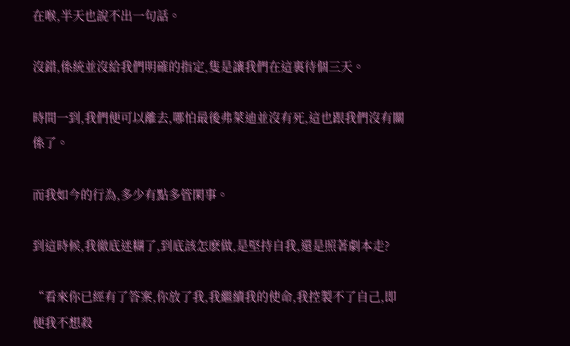在喉,半天也說不出一句話。

沒錯,係統並沒給我們明確的指定,隻是讓我們在這裏待個三天。

時間一到,我們便可以離去,哪怕最後弗萊迪並沒有死,這也跟我們沒有關係了。

而我如今的行為,多少有點多管閑事。

到這時候,我徹底迷糊了,到底該怎麽做,是堅持自我,還是照著劇本走?

“看來你已經有了答案,你放了我,我繼續我的使命,我控製不了自己,即便我不想殺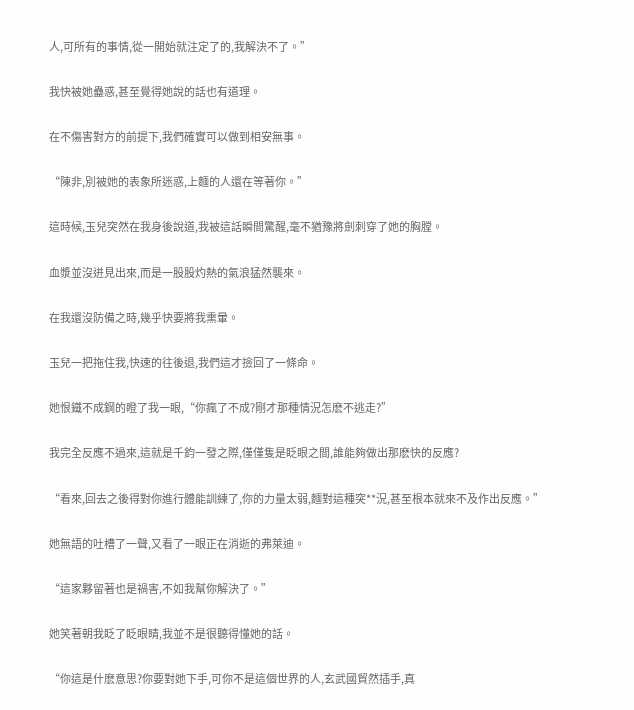人,可所有的事情,從一開始就注定了的,我解決不了。”

我快被她蠱惑,甚至覺得她說的話也有道理。

在不傷害對方的前提下,我們確實可以做到相安無事。

“陳非,別被她的表象所迷惑,上麵的人還在等著你。”

這時候,玉兒突然在我身後說道,我被這話瞬間驚醒,毫不猶豫將劍刺穿了她的胸膛。

血漿並沒迸見出來,而是一股股灼熱的氣浪猛然襲來。

在我還沒防備之時,幾乎快要將我熏暈。

玉兒一把拖住我,快速的往後退,我們這才撿回了一條命。

她恨鐵不成鋼的瞪了我一眼,“你瘋了不成?剛才那種情況怎麽不逃走?”

我完全反應不過來,這就是千鈞一發之際,僅僅隻是眨眼之間,誰能夠做出那麽快的反應?

“看來,回去之後得對你進行體能訓練了,你的力量太弱,麵對這種突**況,甚至根本就來不及作出反應。”

她無語的吐槽了一聲,又看了一眼正在消逝的弗萊迪。

“這家夥留著也是禍害,不如我幫你解決了。”

她笑著朝我眨了眨眼睛,我並不是很聽得懂她的話。

“你這是什麽意思?你要對她下手,可你不是這個世界的人,玄武國貿然插手,真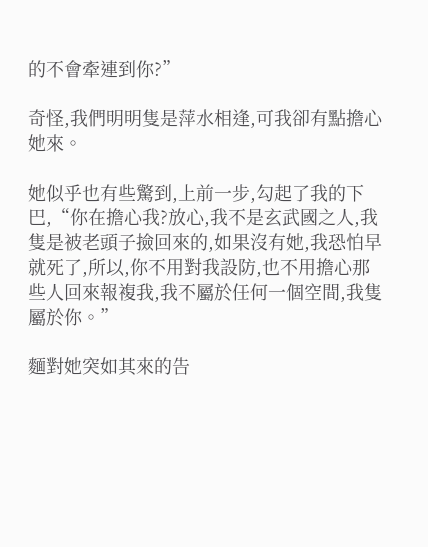的不會牽連到你?”

奇怪,我們明明隻是萍水相逢,可我卻有點擔心她來。

她似乎也有些驚到,上前一步,勾起了我的下巴,“你在擔心我?放心,我不是玄武國之人,我隻是被老頭子撿回來的,如果沒有她,我恐怕早就死了,所以,你不用對我設防,也不用擔心那些人回來報複我,我不屬於任何一個空間,我隻屬於你。”

麵對她突如其來的告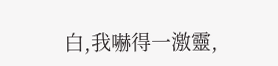白,我嚇得一激靈,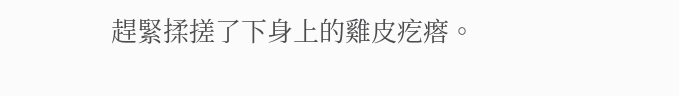趕緊揉搓了下身上的雞皮疙瘩。